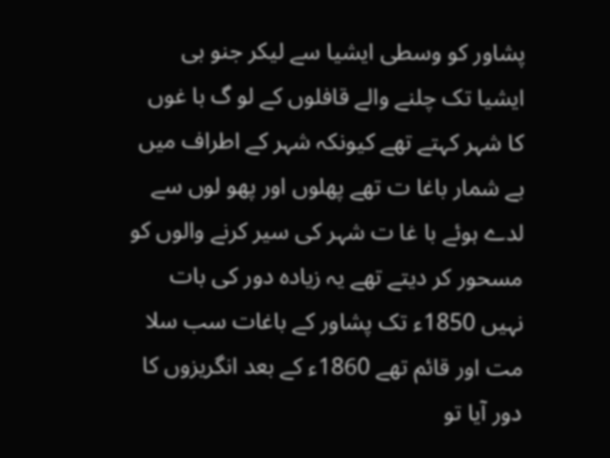پشاور کو وسطی ایشیا سے لیکر جنو بی ایشیا تک چلنے والے قافلوں کے لو گ با غوں کا شہر کہتے تھے کیونکہ شہر کے اطراف میں بے شمار باغا ت تھے پھلوں اور پھو لوں سے لدے ہوئے با غا ت شہر کی سیر کرنے والوں کو مسحور کر دیتے تھے یہ زیادہ دور کی بات نہیں 1850ء تک پشاور کے باغات سب سلا مت اور قائم تھے 1860ء کے بعد انگریزوں کا دور آیا تو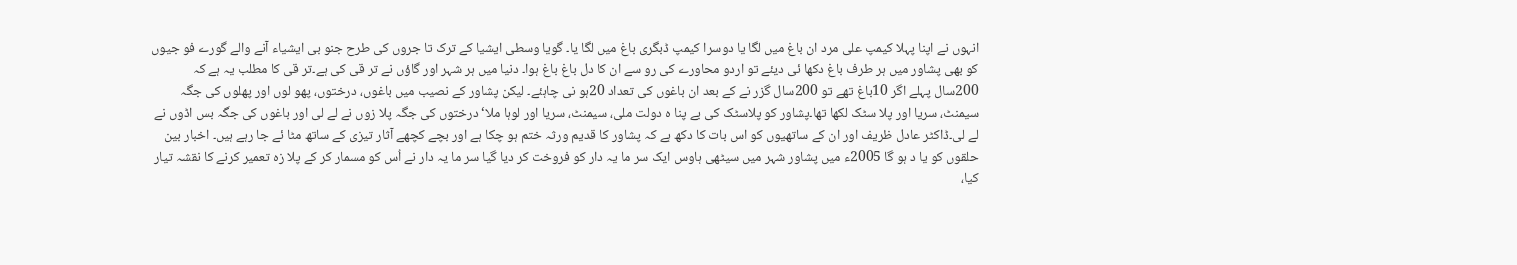انہوں نے اپنا پہلا کیمپ علی مرد ان باغ میں لگا یا دوسرا کیمپ ڈبگری باغ میں لگا یا۔ گویا وسطی ایشیا کے ترک تا جروں کی طرح جنو بی ایشیاء آنے والے گورے فو جیوں کو بھی پشاور میں ہر طرف باغ دکھا ئی دیئے تو اردو محاورے کی رو سے ان کا دل باغ باغ ہوا۔ دنیا میں ہر شہر اور گاؤں نے تر قی کی ہے۔تر قی کا مطلب یہ ہے کہ 200سال پہلے اگر 10باغ تھے تو 200سال گزر نے کے بعد ان باغوں کی تعداد 20ہو نی چاہئے۔ لیکن پشاور کے نصیب میں باغوں، درختوں، پھو لوں اور پھلوں کی جگہ سیمنٹ، سریا اور پلا سٹک لکھا تھا۔پشاور کو پلاسٹک کی بے پنا ہ دولت ملی، سیمنٹ، سریا اور لوہا ملا‘درختوں کی جگہ پلا زوں نے لے لی اور باغوں کی جگہ بس اڈوں نے لے لی۔ڈاکٹر عادل ظریف اور ان کے ساتھیوں کو اس بات کا دکھ ہے کہ پشاور کا قدیم ورثہ ختم ہو چکا ہے اور بچے کچھے آثار تیزی کے ساتھ مٹا ئے جا رہے ہیں۔ اخبار بین حلقوں کو یا د ہو گا 2005ء میں پشاور شہر میں سیٹھی ہاوس ایک سر ما یہ دار کو فروخت کر دیا گیا سر ما یہ دار نے اُس کو مسمار کر کے پلا زہ تعمیر کرنے کا نقشہ تیار کیا،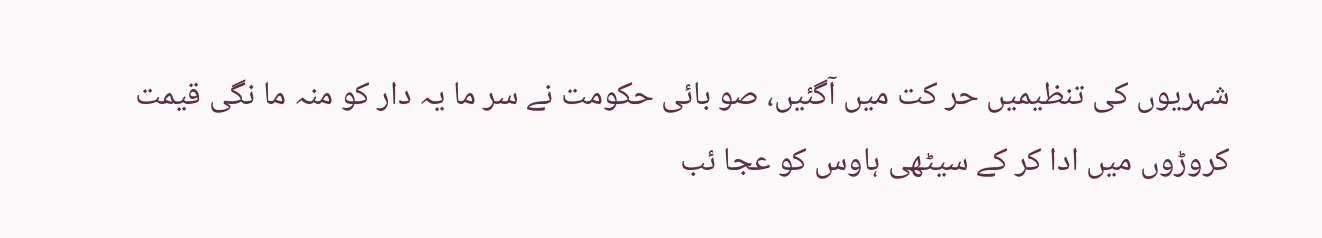شہریوں کی تنظیمیں حر کت میں آگئیں، صو بائی حکومت نے سر ما یہ دار کو منہ ما نگی قیمت کروڑوں میں ادا کر کے سیٹھی ہاوس کو عجا ئب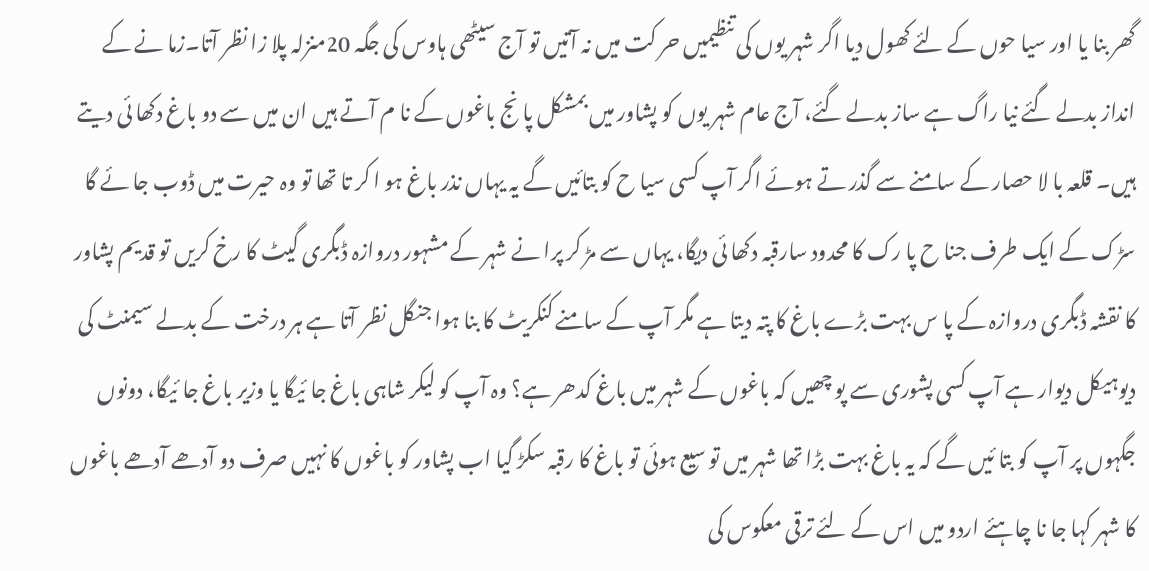گھر بنا یا اور سیا حوں کے لئے کھول دیا اگر شہر یوں کی تنظیمیں حر کت میں نہ آتیں تو آج سیٹھی ہاوس کی جگہ 20منزلہ پلا زا نظر آتا۔زما نے کے انداز بدلے گئے نیا راگ ہے ساز بدلے گئے، آج عام شہر یوں کو پشاور میں بمشکل پا نج باغوں کے نا م آتے ہیں ان میں سے دو باغ دکھا ئی دیتے ہیں۔ قلعہ با لا حصار کے سامنے سے گذر تے ہوئے اگر آپ کسی سیا ح کو بتائیں گے یہ یہاں نذر باغ ہو ا کر تا تھا تو وہ حیرت میں ڈوب جا ئے گا سڑک کے ایک طرف جنا ح پا رک کا محدود سارقبہ دکھا ئی دیگا، یہاں سے مڑ کر پرا نے شہر کے مشہور دروازہ ڈبگری گیٹ کا رخ کریں تو قدیم پشاور کا نقشہ ڈبگری دروازہ کے پا س بہت بڑے باغ کا پتہ دیتا ہے مگر آپ کے سامنے کنکریٹ کا بنا ہوا جنگل نظر آتا ہے ہر درخت کے بدلے سیمنٹ کی دیوہیکل دیوار ہے آپ کسی پشوری سے پو چھیں کہ باغوں کے شہر میں باغ کدھر ہے؟ وہ آپ کو لیکر شاہی باغ جا ئیگا یا وزیر باغ جا ئیگا، دونوں جگہوں پر آپ کو بتا ئیں گے کہ یہ باغ بہت بڑا تھا شہر میں تو سیع ہوئی تو باغ کا رقبہ سکڑ گیا اب پشاور کو باغوں کا نہیں صرف دو آدھے آدھے باغوں کا شہر کہا جا نا چاہئے اردو میں اس کے لئے ترقی معکوس کی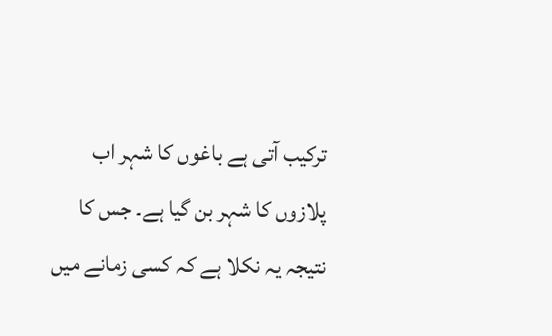ترکیب آتی ہے باغوں کا شہر اب پلازوں کا شہر بن گیا ہے۔ جس کا نتیجہ یہ نکلا ہے کہ کسی زمانے میں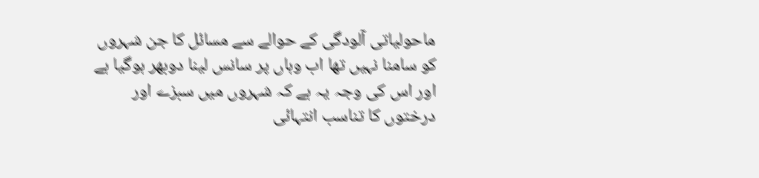ماحولیاتی آلودگی کے حوالے سے مسائل کا جن شہروں کو سامنا نہیں تھا اب وہاں پر سانس لینا دوبھر ہوگیا ہے اور اس کی وجہ یہ ہے کہ شہروں میں سبزے اور درختوں کا تناسب انتہائی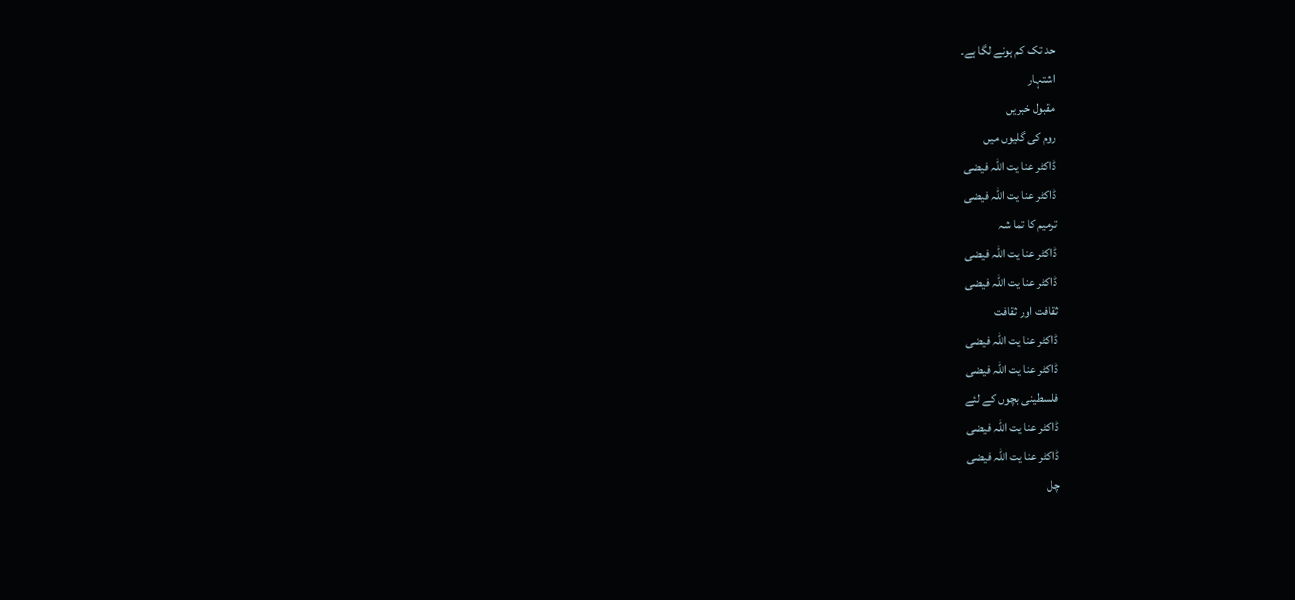حد تک کم ہونے لگا ہے۔
اشتہار
مقبول خبریں
روم کی گلیوں میں
ڈاکٹر عنا یت اللہ فیضی
ڈاکٹر عنا یت اللہ فیضی
ترمیم کا تما شہ
ڈاکٹر عنا یت اللہ فیضی
ڈاکٹر عنا یت اللہ فیضی
ثقافت اور ثقافت
ڈاکٹر عنا یت اللہ فیضی
ڈاکٹر عنا یت اللہ فیضی
فلسطینی بچوں کے لئے
ڈاکٹر عنا یت اللہ فیضی
ڈاکٹر عنا یت اللہ فیضی
چل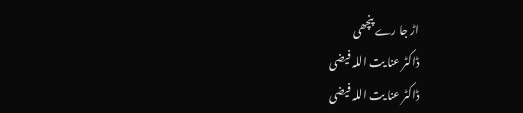اڑ جا رے پنچھی
ڈاکٹر عنا یت اللہ فیضی
ڈاکٹر عنا یت اللہ فیضی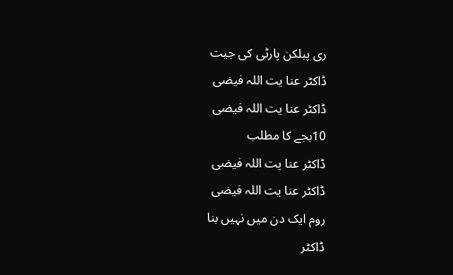ری پبلکن پارٹی کی جیت
ڈاکٹر عنا یت اللہ فیضی
ڈاکٹر عنا یت اللہ فیضی
10بجے کا مطلب
ڈاکٹر عنا یت اللہ فیضی
ڈاکٹر عنا یت اللہ فیضی
روم ایک دن میں نہیں بنا
ڈاکٹر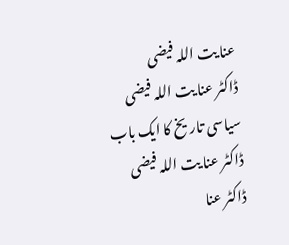عنا یت اللہ فیضی
ڈاکٹر عنا یت اللہ فیضی
سیاسی تاریخ کا ایک باب
ڈاکٹر عنا یت اللہ فیضی
ڈاکٹر عنا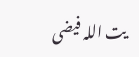یت اللہ فیضی